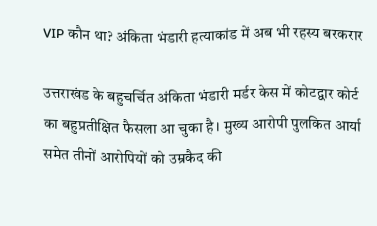VIP कौन था? अंकिता भंडारी हत्याकांड में अब भी रहस्य बरकरार

उत्तराखंड के बहुचर्चित अंकिता भंडारी मर्डर केस में कोटद्वार कोर्ट का बहुप्रतीक्षित फैसला आ चुका है। मुख्य आरोपी पुलकित आर्या समेत तीनों आरोपियों को उम्रकैद की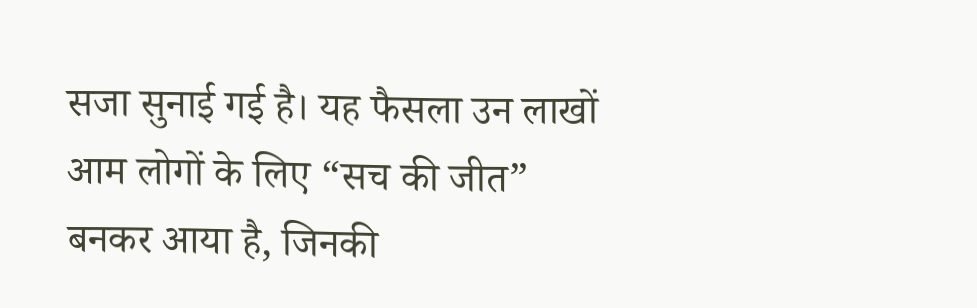सजा सुनाई गई है। यह फैसला उन लाखों आम लोगों के लिए “सच की जीत” बनकर आया है, जिनकी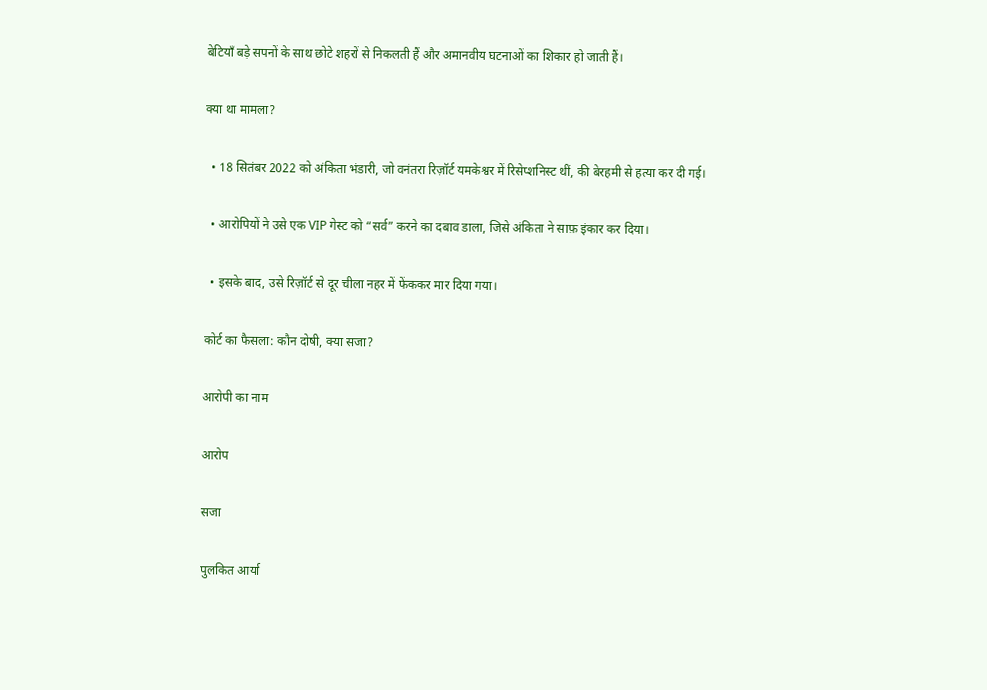बेटियाँ बड़े सपनों के साथ छोटे शहरों से निकलती हैं और अमानवीय घटनाओं का शिकार हो जाती हैं।

क्या था मामला?

  • 18 सितंबर 2022 को अंकिता भंडारी, जो वनंतरा रिज़ॉर्ट यमकेश्वर में रिसेप्शनिस्ट थीं, की बेरहमी से हत्या कर दी गई।

  • आरोपियों ने उसे एक VIP गेस्ट को “सर्व” करने का दबाव डाला, जिसे अंकिता ने साफ़ इंकार कर दिया।

  • इसके बाद, उसे रिज़ॉर्ट से दूर चीला नहर में फेंककर मार दिया गया।

कोर्ट का फैसला: कौन दोषी, क्या सजा?

आरोपी का नाम

आरोप

सजा

पुलकित आर्या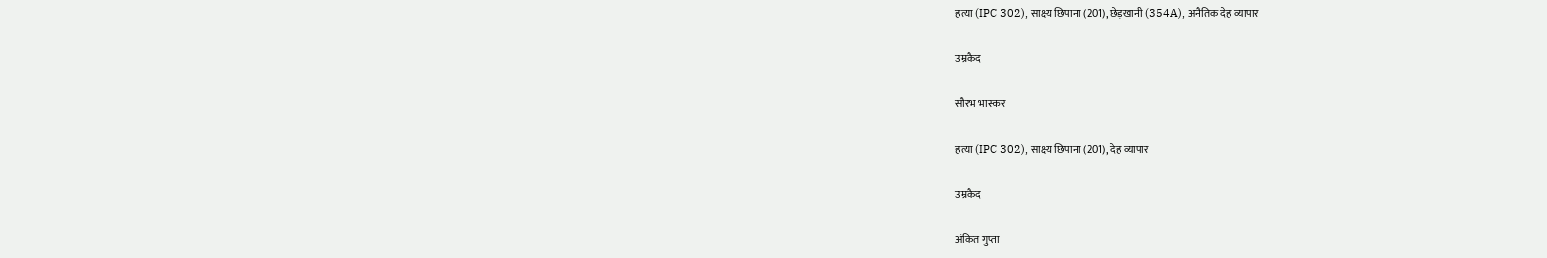हत्या (IPC 302), साक्ष्य छिपाना (201), छेड़खानी (354A), अनैतिक देह व्यापार

उम्रकैद

सौरभ भास्कर

हत्या (IPC 302), साक्ष्य छिपाना (201), देह व्यापार

उम्रकैद

अंकित गुप्ता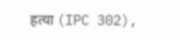हत्या (IPC 302),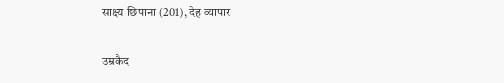साक्ष्य छिपाना (201), देह व्यापार

उम्रकैद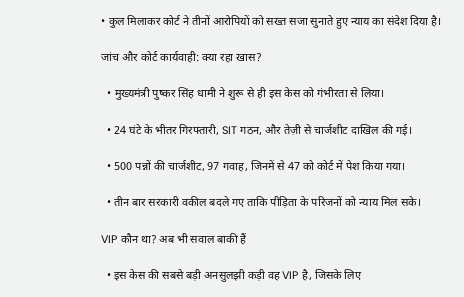• कुल मिलाकर कोर्ट ने तीनों आरोपियों को सख्त सजा सुनाते हुए न्याय का संदेश दिया है।

जांच और कोर्ट कार्यवाही: क्या रहा खास?

  • मुख्यमंत्री पुष्कर सिंह धामी ने शुरू से ही इस केस को गंभीरता से लिया।

  • 24 घंटे के भीतर गिरफ्तारी, SIT गठन, और तेज़ी से चार्जशीट दाखिल की गई।

  • 500 पन्नों की चार्जशीट, 97 गवाह, जिनमें से 47 को कोर्ट में पेश किया गया।

  • तीन बार सरकारी वकील बदले गए ताकि पीड़िता के परिजनों को न्याय मिल सके।

VIP कौन था? अब भी सवाल बाकी हैं

  • इस केस की सबसे बड़ी अनसुलझी कड़ी वह VIP है, जिसके लिए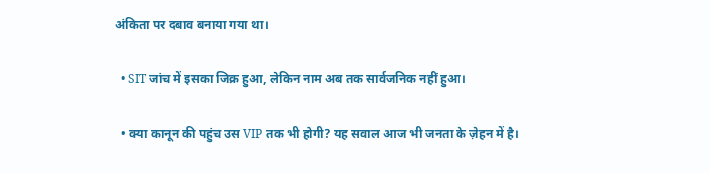अंकिता पर दबाव बनाया गया था।

  • SIT जांच में इसका जिक्र हुआ, लेकिन नाम अब तक सार्वजनिक नहीं हुआ।

  • क्या कानून की पहुंच उस VIP तक भी होगी? यह सवाल आज भी जनता के ज़ेहन में है।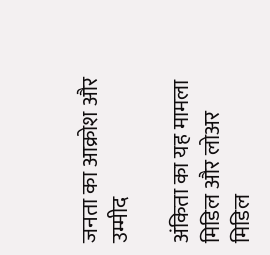जनता का आक्रोश और उम्मीद

अंकिता का यह मामला मिडिल और लोअर मिडिल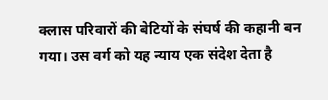क्लास परिवारों की बेटियों के संघर्ष की कहानी बन गया। उस वर्ग को यह न्याय एक संदेश देता है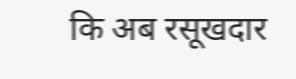कि अब रसूखदार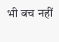भी बच नहीं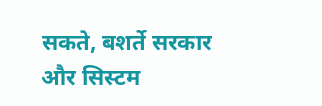सकते, बशर्ते सरकार और सिस्टम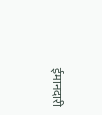ईमानदारी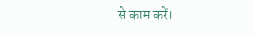से काम करें।